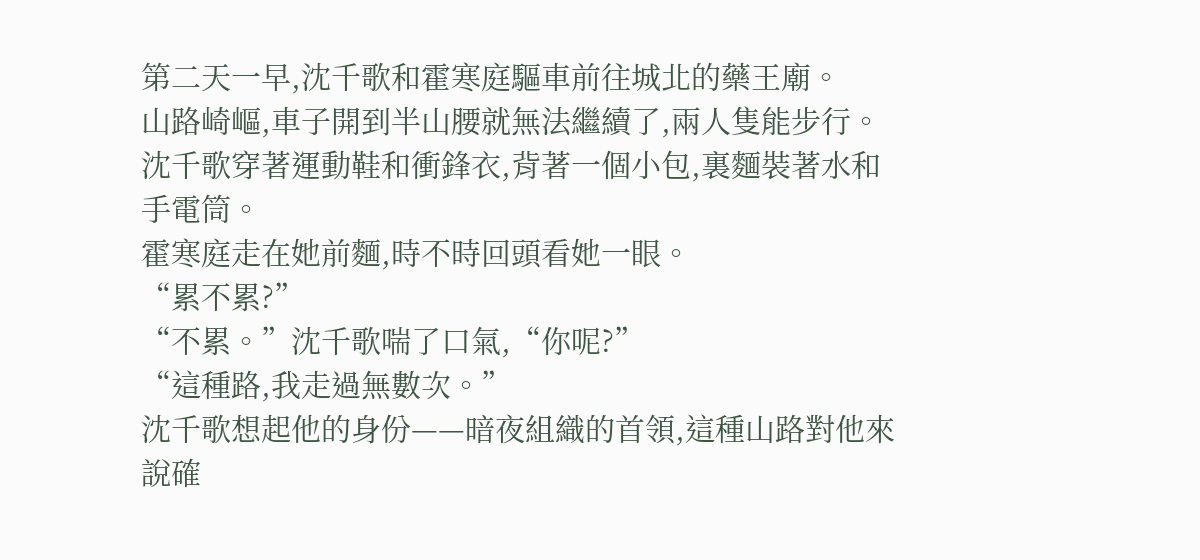第二天一早,沈千歌和霍寒庭驅車前往城北的藥王廟。
山路崎嶇,車子開到半山腰就無法繼續了,兩人隻能步行。
沈千歌穿著運動鞋和衝鋒衣,背著一個小包,裏麵裝著水和手電筒。
霍寒庭走在她前麵,時不時回頭看她一眼。
“累不累?”
“不累。”沈千歌喘了口氣,“你呢?”
“這種路,我走過無數次。”
沈千歌想起他的身份——暗夜組織的首領,這種山路對他來說確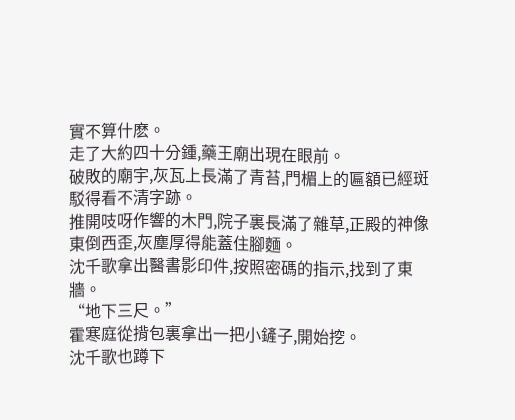實不算什麽。
走了大約四十分鍾,藥王廟出現在眼前。
破敗的廟宇,灰瓦上長滿了青苔,門楣上的匾額已經斑駁得看不清字跡。
推開吱呀作響的木門,院子裏長滿了雜草,正殿的神像東倒西歪,灰塵厚得能蓋住腳麵。
沈千歌拿出醫書影印件,按照密碼的指示,找到了東牆。
“地下三尺。”
霍寒庭從揹包裏拿出一把小鏟子,開始挖。
沈千歌也蹲下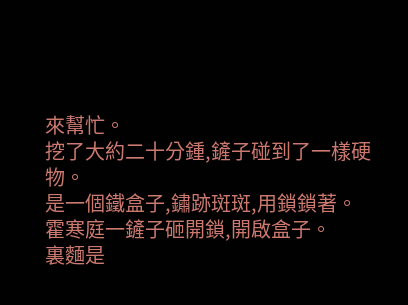來幫忙。
挖了大約二十分鍾,鏟子碰到了一樣硬物。
是一個鐵盒子,鏽跡斑斑,用鎖鎖著。
霍寒庭一鏟子砸開鎖,開啟盒子。
裏麵是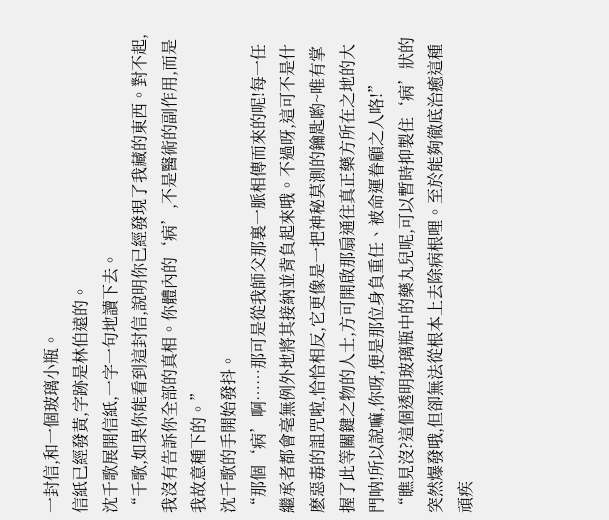一封信,和一個玻璃小瓶。
信紙已經發黃,字跡是林伯遠的。
沈千歌展開信紙,一字一句地讀下去。
“千歌,如果你能看到這封信,說明你已經發現了我藏的東西。對不起,我沒有告訴你全部的真相。你體內的‘病’,不是醫術的副作用,而是我故意種下的。”
沈千歌的手開始發抖。
“那個‘病’啊……那可是從我師父那裏一脈相傳而來的呢!每一任繼承者都會毫無例外地將其接納並背負起來哦。不過呀,這可不是什麽惡毒的詛咒啦,恰恰相反,它更像是一把神秘莫測的鑰匙喲~唯有掌握了此等關鍵之物的人士,方可開啟那扇通往真正藥方所在之地的大門呐!所以說嘛,你呀,便是那位身負重任、被命運眷顧之人咯!”
“瞧見沒?這個透明玻璃瓶中的藥丸兒呢,可以暫時抑製住‘病’狀的突然爆發哦,但卻無法從根本上去除病根哩。至於能夠徹底治癒這種頑疾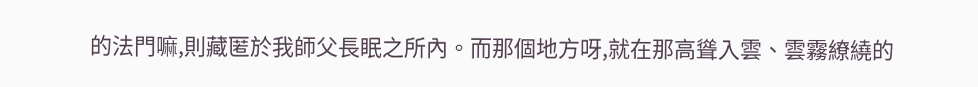的法門嘛,則藏匿於我師父長眠之所內。而那個地方呀,就在那高聳入雲、雲霧繚繞的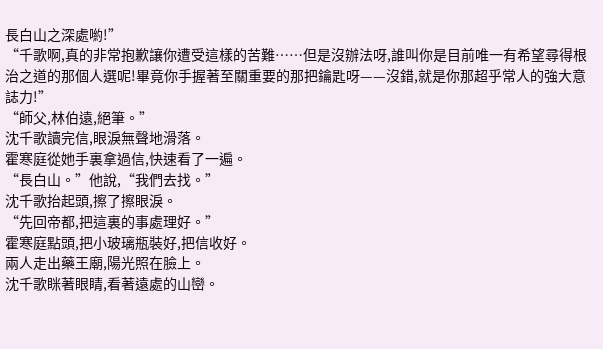長白山之深處喲!”
“千歌啊,真的非常抱歉讓你遭受這樣的苦難……但是沒辦法呀,誰叫你是目前唯一有希望尋得根治之道的那個人選呢!畢竟你手握著至關重要的那把鑰匙呀——沒錯,就是你那超乎常人的強大意誌力!”
“師父,林伯遠,絕筆。”
沈千歌讀完信,眼淚無聲地滑落。
霍寒庭從她手裏拿過信,快速看了一遍。
“長白山。”他說,“我們去找。”
沈千歌抬起頭,擦了擦眼淚。
“先回帝都,把這裏的事處理好。”
霍寒庭點頭,把小玻璃瓶裝好,把信收好。
兩人走出藥王廟,陽光照在臉上。
沈千歌眯著眼睛,看著遠處的山巒。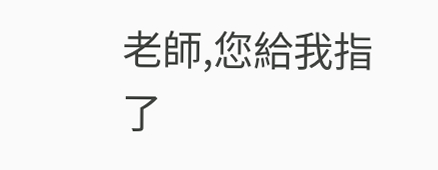老師,您給我指了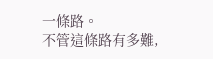一條路。
不管這條路有多難,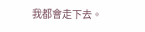我都會走下去。